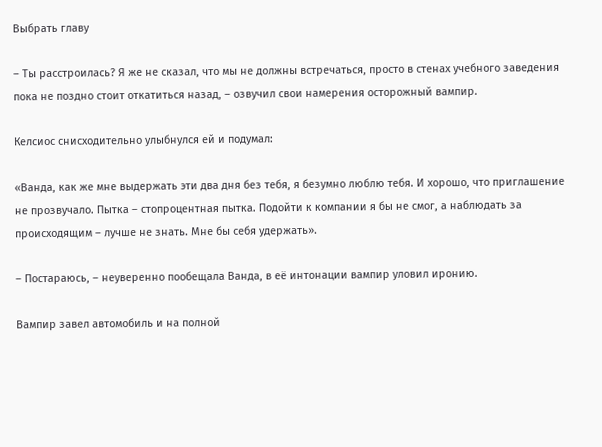Выбрать главу

– Ты расстроилась? Я же не сказал, что мы не должны встречаться, просто в стенах учебного заведения пока не поздно стоит откатиться назад, – озвучил свои намерения осторожный вампир.

Келсиос снисходительно улыбнулся ей и подумал:

«Ванда, как же мне выдержать эти два дня без тебя, я безумно люблю тебя. И хорошо, что приглашение не прозвучало. Пытка – стопроцентная пытка. Подойти к компании я бы не смог, а наблюдать за происходящим – лучше не знать. Мне бы себя удержать».

– Постараюсь, – неуверенно пообещала Ванда, в её интонации вампир уловил иронию.

Вампир завел автомобиль и на полной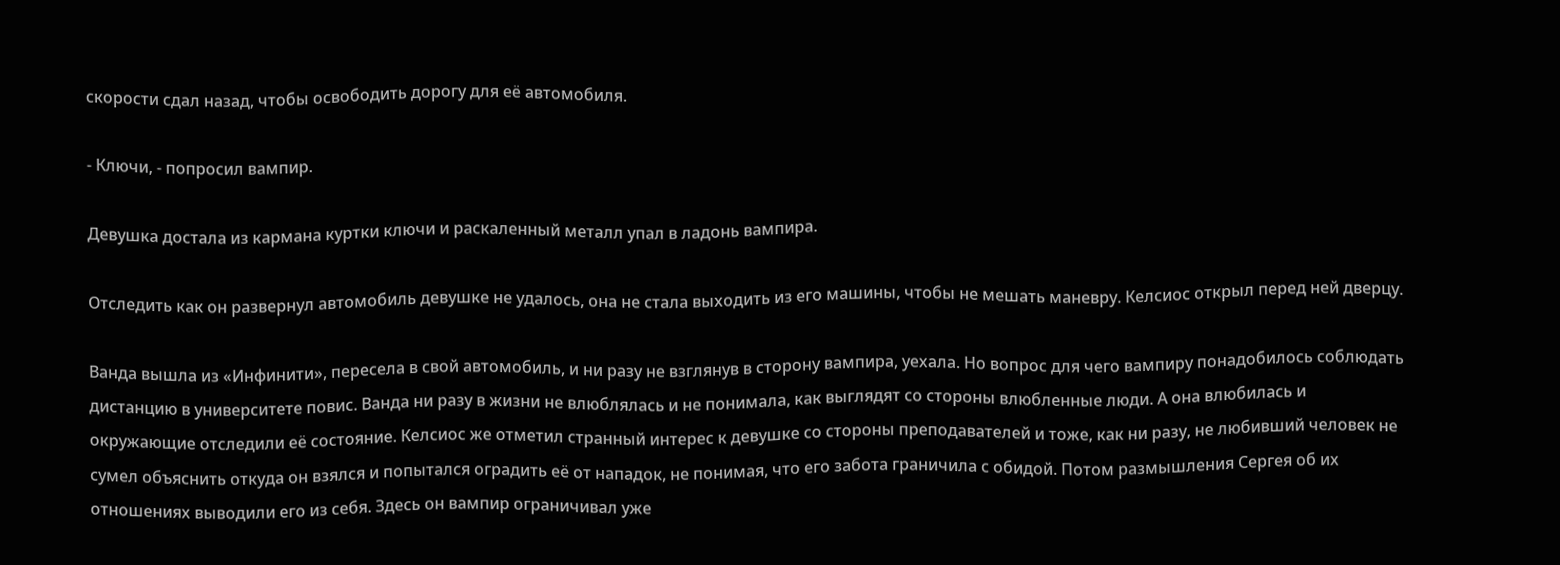скорости сдал назад, чтобы освободить дорогу для её автомобиля.

- Ключи, - попросил вампир.

Девушка достала из кармана куртки ключи и раскаленный металл упал в ладонь вампира.

Отследить как он развернул автомобиль девушке не удалось, она не стала выходить из его машины, чтобы не мешать маневру. Келсиос открыл перед ней дверцу.

Ванда вышла из «Инфинити», пересела в свой автомобиль, и ни разу не взглянув в сторону вампира, уехала. Но вопрос для чего вампиру понадобилось соблюдать дистанцию в университете повис. Ванда ни разу в жизни не влюблялась и не понимала, как выглядят со стороны влюбленные люди. А она влюбилась и окружающие отследили её состояние. Келсиос же отметил странный интерес к девушке со стороны преподавателей и тоже, как ни разу, не любивший человек не сумел объяснить откуда он взялся и попытался оградить её от нападок, не понимая, что его забота граничила с обидой. Потом размышления Сергея об их отношениях выводили его из себя. Здесь он вампир ограничивал уже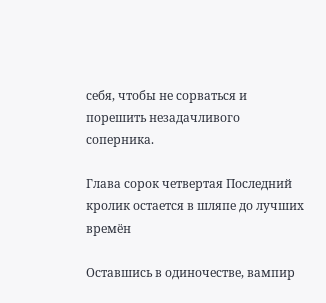себя, чтобы не сорваться и порешить незадачливого соперника.

Глава сорок четвертая Последний кролик остается в шляпе до лучших времён

Оставшись в одиночестве, вампир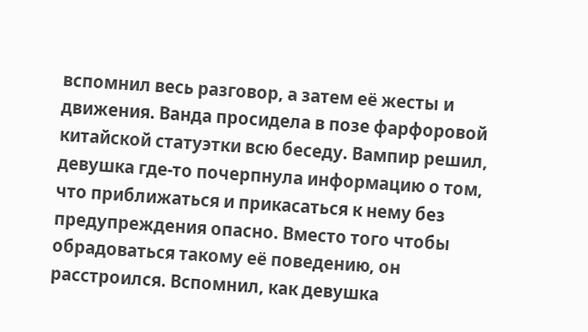вспомнил весь разговор, а затем её жесты и движения. Ванда просидела в позе фарфоровой китайской статуэтки всю беседу. Вампир решил, девушка где-то почерпнула информацию о том, что приближаться и прикасаться к нему без предупреждения опасно. Вместо того чтобы обрадоваться такому её поведению, он расстроился. Вспомнил, как девушка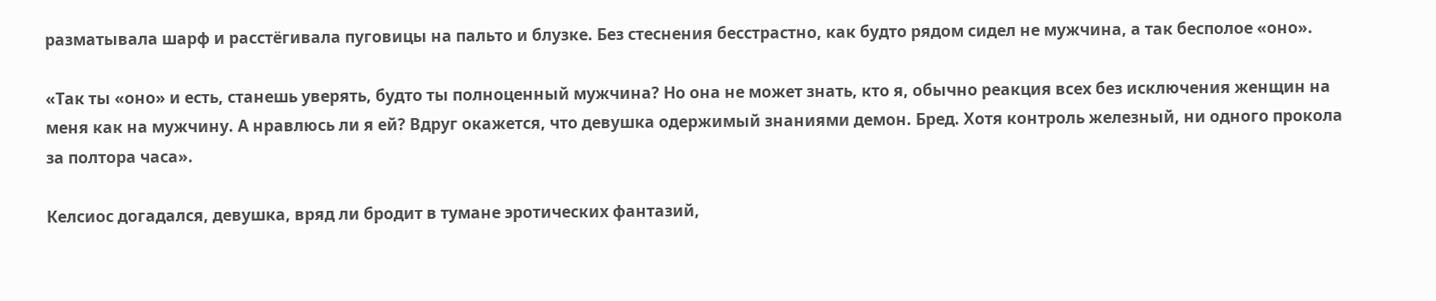разматывала шарф и расстёгивала пуговицы на пальто и блузке. Без стеснения бесстрастно, как будто рядом сидел не мужчина, а так бесполое «оно».

«Так ты «оно» и есть, станешь уверять, будто ты полноценный мужчина? Но она не может знать, кто я, обычно реакция всех без исключения женщин на меня как на мужчину. А нравлюсь ли я ей? Вдруг окажется, что девушка одержимый знаниями демон. Бред. Хотя контроль железный, ни одного прокола за полтора часа».

Келсиос догадался, девушка, вряд ли бродит в тумане эротических фантазий,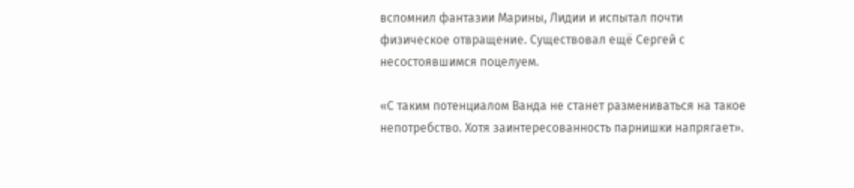вспомнил фантазии Марины, Лидии и испытал почти физическое отвращение. Существовал ещё Сергей с несостоявшимся поцелуем.

«С таким потенциалом Ванда не станет размениваться на такое непотребство. Хотя заинтересованность парнишки напрягает».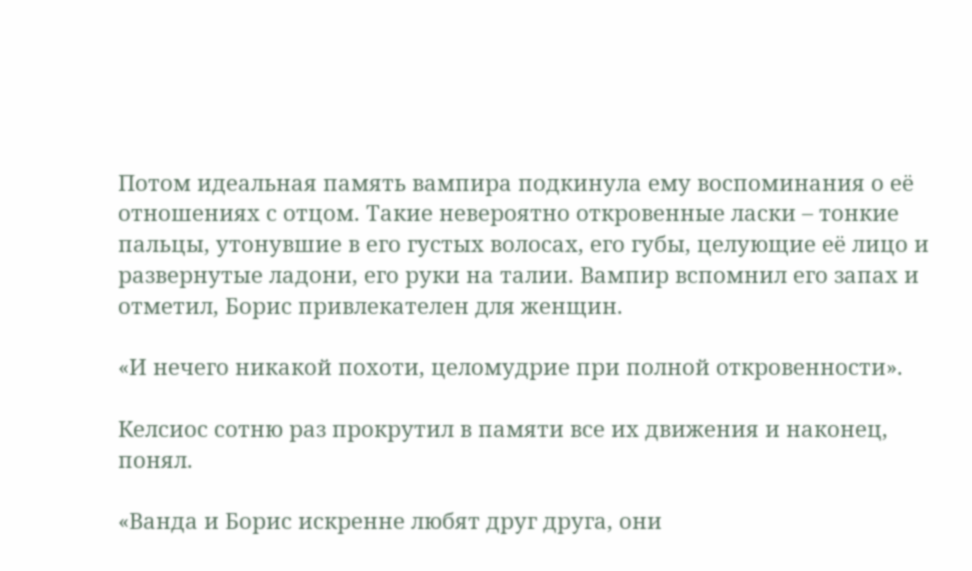Потом идеальная память вампира подкинула ему воспоминания о её отношениях с отцом. Такие невероятно откровенные ласки – тонкие пальцы, утонувшие в его густых волосах, его губы, целующие её лицо и развернутые ладони, его руки на талии. Вампир вспомнил его запах и отметил, Борис привлекателен для женщин.

«И нечего никакой похоти, целомудрие при полной откровенности».

Келсиос сотню раз прокрутил в памяти все их движения и наконец, понял.

«Ванда и Борис искренне любят друг друга, они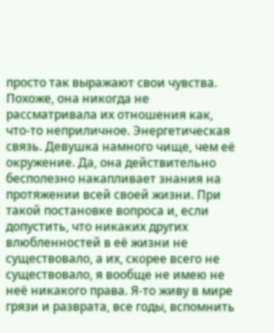просто так выражают свои чувства. Похоже, она никогда не рассматривала их отношения как, что-то неприличное. Энергетическая связь. Девушка намного чище, чем её окружение. Да, она действительно бесполезно накапливает знания на протяжении всей своей жизни. При такой постановке вопроса и, если допустить, что никаких других влюбленностей в её жизни не существовало, а их, скорее всего не существовало, я вообще не имею не неё никакого права. Я-то живу в мире грязи и разврата, все годы, вспомнить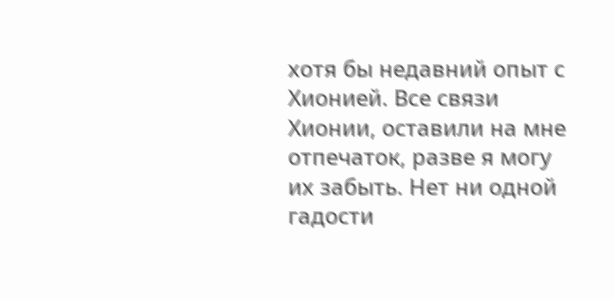хотя бы недавний опыт с Хионией. Все связи Хионии, оставили на мне отпечаток, разве я могу их забыть. Нет ни одной гадости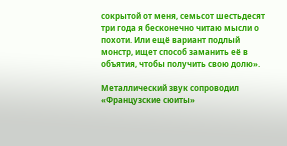сокрытой от меня, семьсот шестьдесят три года я бесконечно читаю мысли о похоти. Или ещё вариант подлый монстр, ищет способ заманить её в объятия, чтобы получить свою долю».

Металлический звук сопроводил «Французские сюиты»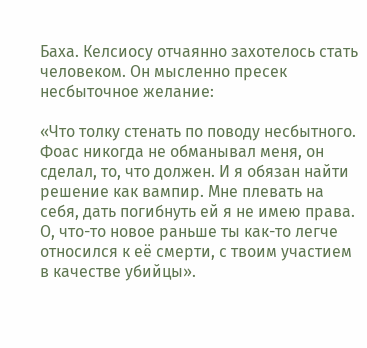Баха. Келсиосу отчаянно захотелось стать человеком. Он мысленно пресек несбыточное желание:

«Что толку стенать по поводу несбытного. Фоас никогда не обманывал меня, он сделал, то, что должен. И я обязан найти решение как вампир. Мне плевать на себя, дать погибнуть ей я не имею права. О, что-то новое раньше ты как-то легче относился к её смерти, с твоим участием в качестве убийцы».